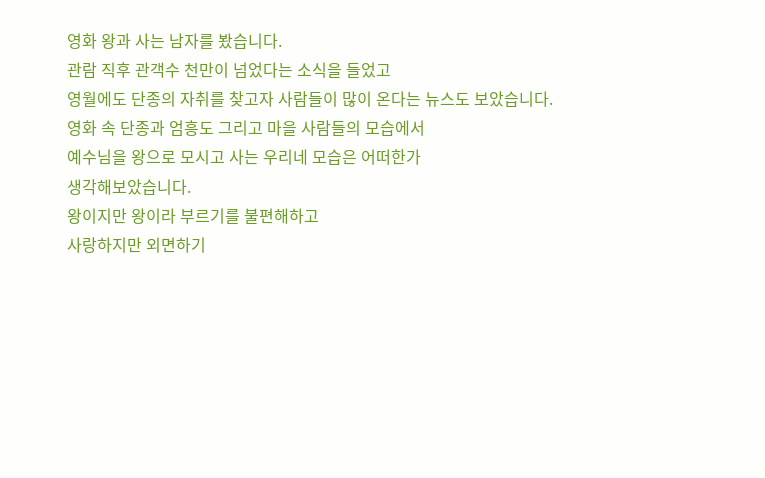영화 왕과 사는 남자를 봤습니다.
관람 직후 관객수 천만이 넘었다는 소식을 들었고
영월에도 단종의 자취를 찾고자 사람들이 많이 온다는 뉴스도 보았습니다.
영화 속 단종과 엄흥도 그리고 마을 사람들의 모습에서
예수님을 왕으로 모시고 사는 우리네 모습은 어떠한가
생각해보았습니다.
왕이지만 왕이라 부르기를 불편해하고
사랑하지만 외면하기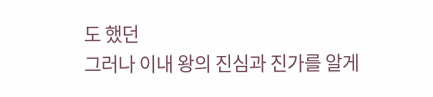도 했던
그러나 이내 왕의 진심과 진가를 알게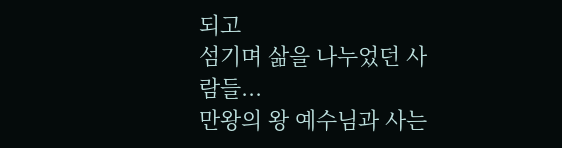되고
섬기며 삶을 나누었던 사람들...
만왕의 왕 예수님과 사는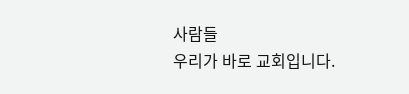사람들
우리가 바로 교회입니다.